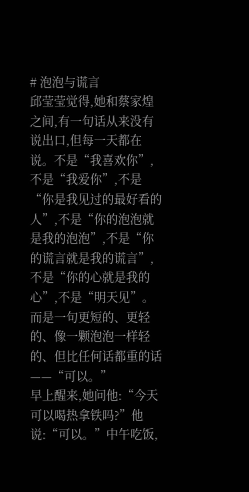# 泡泡与谎言
邱莹莹觉得,她和蔡家煌之间,有一句话从来没有说出口,但每一天都在说。不是“我喜欢你”,不是“我爱你”,不是“你是我见过的最好看的人”,不是“你的泡泡就是我的泡泡”,不是“你的谎言就是我的谎言”,不是“你的心就是我的心”,不是“明天见”。而是一句更短的、更轻的、像一颗泡泡一样轻的、但比任何话都重的话——“可以。”
早上醒来,她问他:“今天可以喝热拿铁吗?”他说:“可以。”中午吃饭,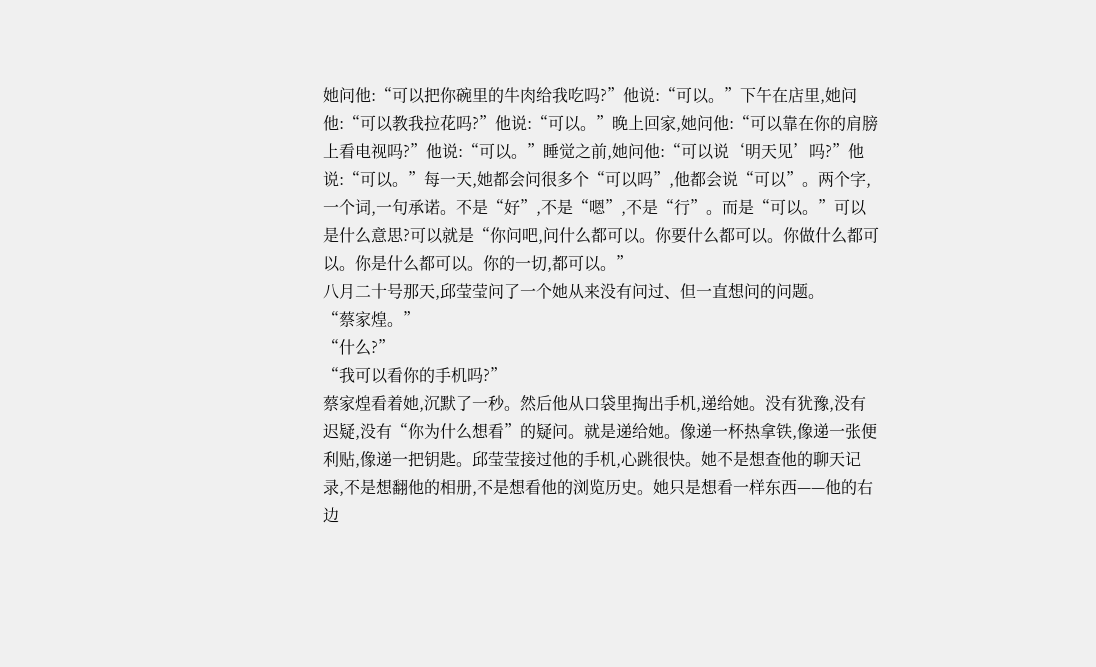她问他:“可以把你碗里的牛肉给我吃吗?”他说:“可以。”下午在店里,她问他:“可以教我拉花吗?”他说:“可以。”晚上回家,她问他:“可以靠在你的肩膀上看电视吗?”他说:“可以。”睡觉之前,她问他:“可以说‘明天见’吗?”他说:“可以。”每一天,她都会问很多个“可以吗”,他都会说“可以”。两个字,一个词,一句承诺。不是“好”,不是“嗯”,不是“行”。而是“可以。”可以是什么意思?可以就是“你问吧,问什么都可以。你要什么都可以。你做什么都可以。你是什么都可以。你的一切,都可以。”
八月二十号那天,邱莹莹问了一个她从来没有问过、但一直想问的问题。
“蔡家煌。”
“什么?”
“我可以看你的手机吗?”
蔡家煌看着她,沉默了一秒。然后他从口袋里掏出手机,递给她。没有犹豫,没有迟疑,没有“你为什么想看”的疑问。就是递给她。像递一杯热拿铁,像递一张便利贴,像递一把钥匙。邱莹莹接过他的手机,心跳很快。她不是想查他的聊天记录,不是想翻他的相册,不是想看他的浏览历史。她只是想看一样东西——他的右边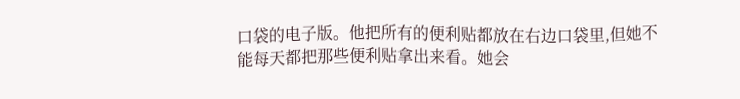口袋的电子版。他把所有的便利贴都放在右边口袋里,但她不能每天都把那些便利贴拿出来看。她会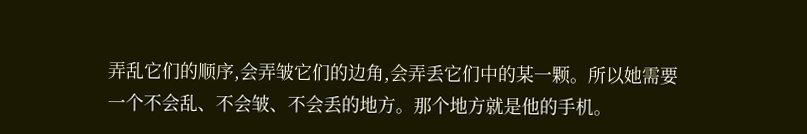弄乱它们的顺序,会弄皱它们的边角,会弄丢它们中的某一颗。所以她需要一个不会乱、不会皱、不会丢的地方。那个地方就是他的手机。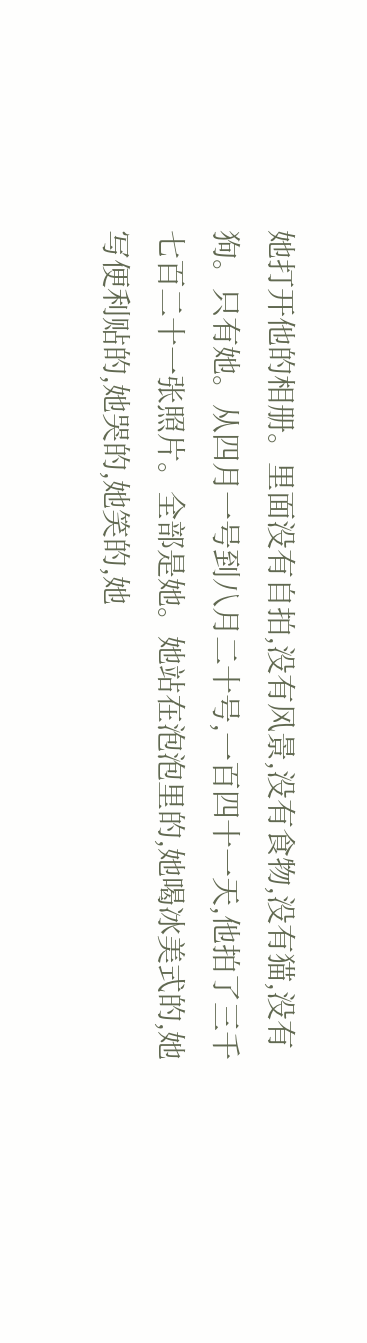她打开他的相册。里面没有自拍,没有风景,没有食物,没有猫,没有狗。只有她。从四月一号到八月二十号,一百四十一天,他拍了三千七百二十一张照片。全部是她。她站在泡泡里的,她喝冰美式的,她写便利贴的,她哭的,她笑的,她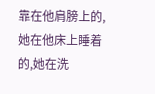靠在他肩膀上的,她在他床上睡着的,她在洗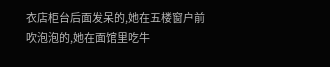衣店柜台后面发呆的,她在五楼窗户前吹泡泡的,她在面馆里吃牛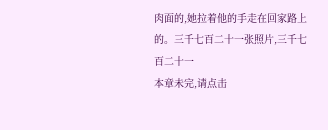肉面的,她拉着他的手走在回家路上的。三千七百二十一张照片,三千七百二十一
本章未完,请点击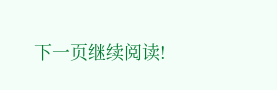下一页继续阅读!